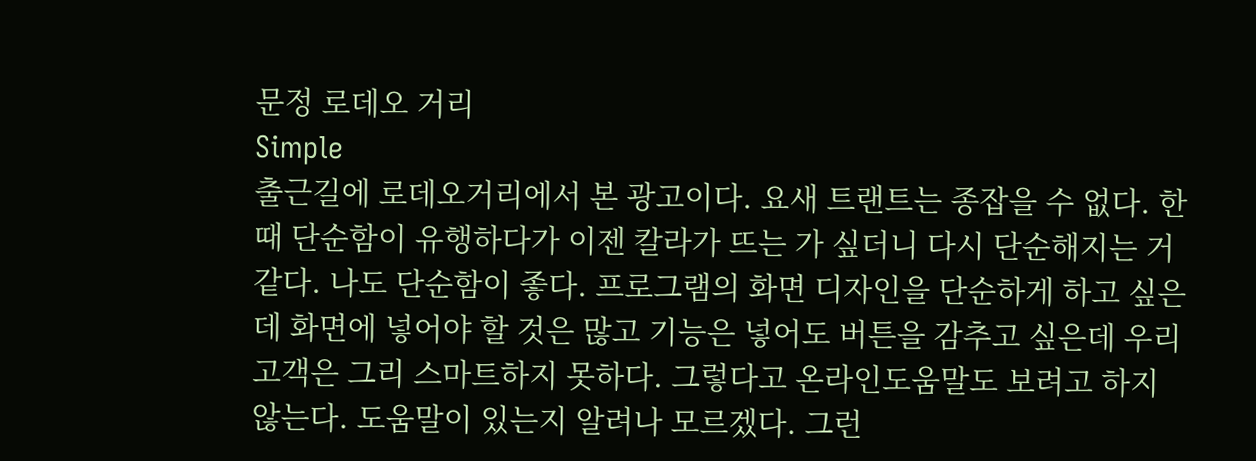문정 로데오 거리
Simple
출근길에 로데오거리에서 본 광고이다. 요새 트랜트는 종잡을 수 없다. 한때 단순함이 유행하다가 이젠 칼라가 뜨는 가 싶더니 다시 단순해지는 거 같다. 나도 단순함이 좋다. 프로그램의 화면 디자인을 단순하게 하고 싶은데 화면에 넣어야 할 것은 많고 기능은 넣어도 버튼을 감추고 싶은데 우리 고객은 그리 스마트하지 못하다. 그렇다고 온라인도움말도 보려고 하지 않는다. 도움말이 있는지 알려나 모르겠다. 그런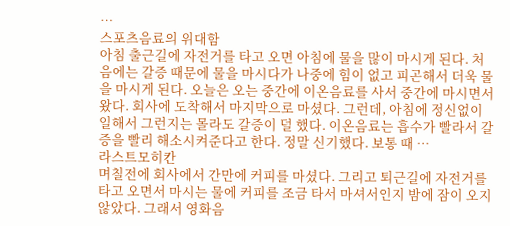…
스포츠음료의 위대함
아침 출근길에 자전거를 타고 오면 아침에 물을 많이 마시게 된다. 처음에는 갈증 때문에 물을 마시다가 나중에 힘이 없고 피곤해서 더욱 물을 마시게 된다. 오늘은 오는 중간에 이온음료를 사서 중간에 마시면서 왔다. 회사에 도착해서 마지막으로 마셨다. 그런데, 아침에 정신없이 일해서 그런지는 몰라도 갈증이 덜 했다. 이온음료는 흡수가 빨라서 갈증을 빨리 해소시켜준다고 한다. 정말 신기했다. 보통 때 …
라스트모히칸
며칠전에 회사에서 간만에 커피를 마셨다. 그리고 퇴근길에 자전거를 타고 오면서 마시는 물에 커피를 조금 타서 마셔서인지 밤에 잠이 오지 않았다. 그래서 영화음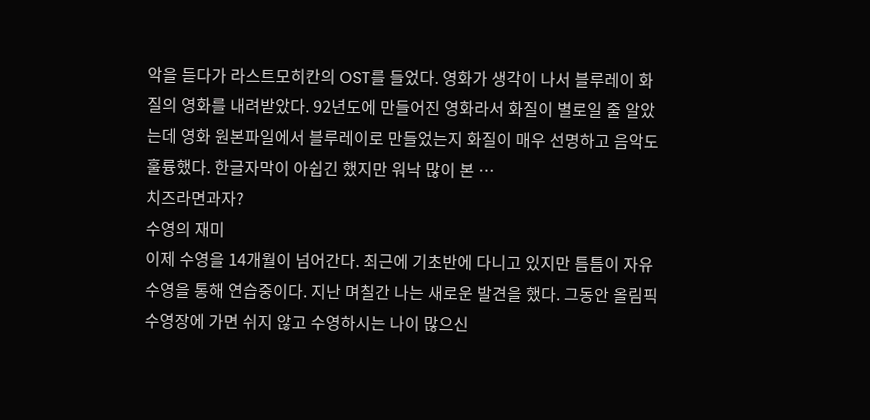악을 듣다가 라스트모히칸의 OST를 들었다. 영화가 생각이 나서 블루레이 화질의 영화를 내려받았다. 92년도에 만들어진 영화라서 화질이 별로일 줄 알았는데 영화 원본파일에서 블루레이로 만들었는지 화질이 매우 선명하고 음악도 훌륭했다. 한글자막이 아쉽긴 했지만 워낙 많이 본 …
치즈라면과자?
수영의 재미
이제 수영을 14개월이 넘어간다. 최근에 기초반에 다니고 있지만 틈틈이 자유수영을 통해 연습중이다. 지난 며칠간 나는 새로운 발견을 했다. 그동안 올림픽수영장에 가면 쉬지 않고 수영하시는 나이 많으신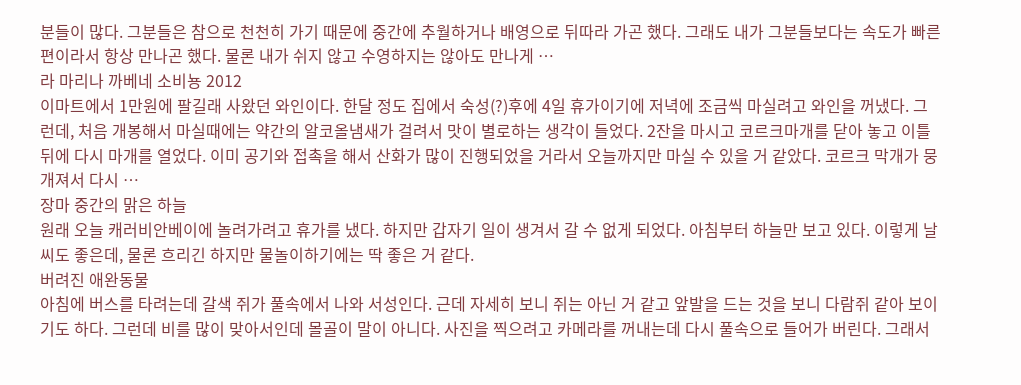분들이 많다. 그분들은 참으로 천천히 가기 때문에 중간에 추월하거나 배영으로 뒤따라 가곤 했다. 그래도 내가 그분들보다는 속도가 빠른 편이라서 항상 만나곤 했다. 물론 내가 쉬지 않고 수영하지는 않아도 만나게 …
라 마리나 까베네 소비뇽 2012
이마트에서 1만원에 팔길래 사왔던 와인이다. 한달 정도 집에서 숙성(?)후에 4일 휴가이기에 저녁에 조금씩 마실려고 와인을 꺼냈다. 그런데, 처음 개봉해서 마실때에는 약간의 알코올냄새가 걸려서 맛이 별로하는 생각이 들었다. 2잔을 마시고 코르크마개를 닫아 놓고 이틀 뒤에 다시 마개를 열었다. 이미 공기와 접촉을 해서 산화가 많이 진행되었을 거라서 오늘까지만 마실 수 있을 거 같았다. 코르크 막개가 뭉개져서 다시 …
장마 중간의 맑은 하늘
원래 오늘 캐러비안베이에 놀려가려고 휴가를 냈다. 하지만 갑자기 일이 생겨서 갈 수 없게 되었다. 아침부터 하늘만 보고 있다. 이렇게 날씨도 좋은데, 물론 흐리긴 하지만 물놀이하기에는 딱 좋은 거 같다.
버려진 애완동물
아침에 버스를 타려는데 갈색 쥐가 풀속에서 나와 서성인다. 근데 자세히 보니 쥐는 아닌 거 같고 앞발을 드는 것을 보니 다람쥐 같아 보이기도 하다. 그런데 비를 많이 맞아서인데 몰골이 말이 아니다. 사진을 찍으려고 카메라를 꺼내는데 다시 풀속으로 들어가 버린다. 그래서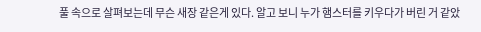풀 속으로 살펴보는데 무슨 새장 같은게 있다. 알고 보니 누가 햄스터를 키우다가 버린 거 같았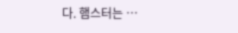다. 햄스터는 …